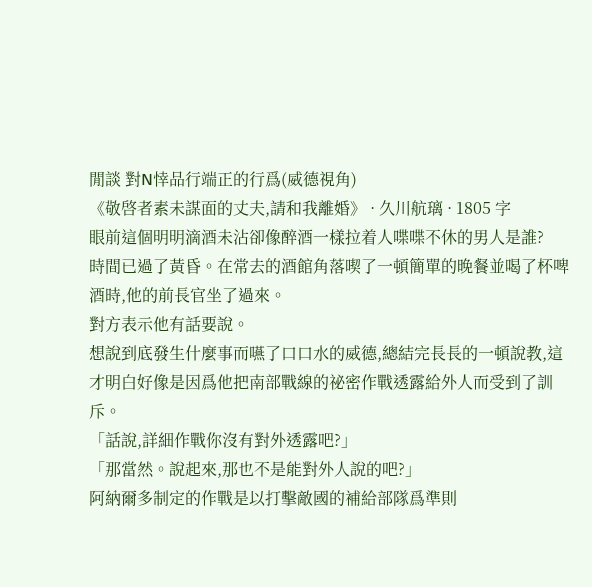閒談 對N悻品行端正的行爲(威德視角)
《敬啓者素未謀面的丈夫,請和我離婚》 · 久川航璃 · 1805 字
眼前這個明明滴酒未沾卻像醉酒一樣拉着人喋喋不休的男人是誰?
時間已過了黃昏。在常去的酒館角落喫了一頓簡單的晚餐並喝了杯啤酒時,他的前長官坐了過來。
對方表示他有話要說。
想說到底發生什麼事而嚥了口口水的威德,總結完長長的一頓說教,這才明白好像是因爲他把南部戰線的祕密作戰透露給外人而受到了訓斥。
「話說,詳細作戰你沒有對外透露吧?」
「那當然。說起來,那也不是能對外人說的吧?」
阿納爾多制定的作戰是以打擊敵國的補給部隊爲準則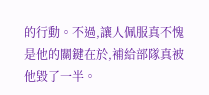的行動。不過,讓人佩服真不愧是他的關鍵在於,補給部隊真被他毀了一半。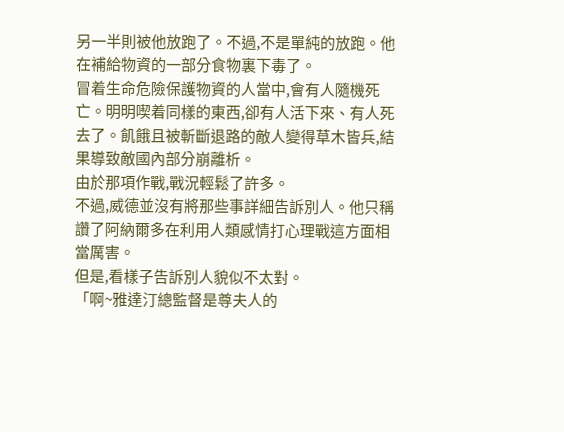另一半則被他放跑了。不過,不是單純的放跑。他在補給物資的一部分食物裏下毒了。
冒着生命危險保護物資的人當中,會有人隨機死亡。明明喫着同樣的東西,卻有人活下來、有人死去了。飢餓且被斬斷退路的敵人變得草木皆兵,結果導致敵國內部分崩離析。
由於那項作戰,戰況輕鬆了許多。
不過,威德並沒有將那些事詳細告訴別人。他只稱讚了阿納爾多在利用人類感情打心理戰這方面相當厲害。
但是,看樣子告訴別人貌似不太對。
「啊~雅達汀總監督是尊夫人的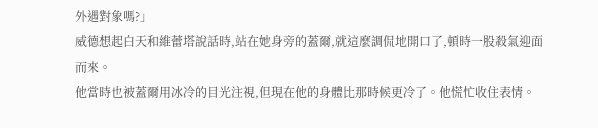外遇對象嗎?」
威德想起白天和維蕾塔說話時,站在她身旁的蓋爾,就這麼調侃地開口了,頓時一股殺氣迎面而來。
他當時也被蓋爾用冰冷的目光注視,但現在他的身體比那時候更冷了。他慌忙收住表情。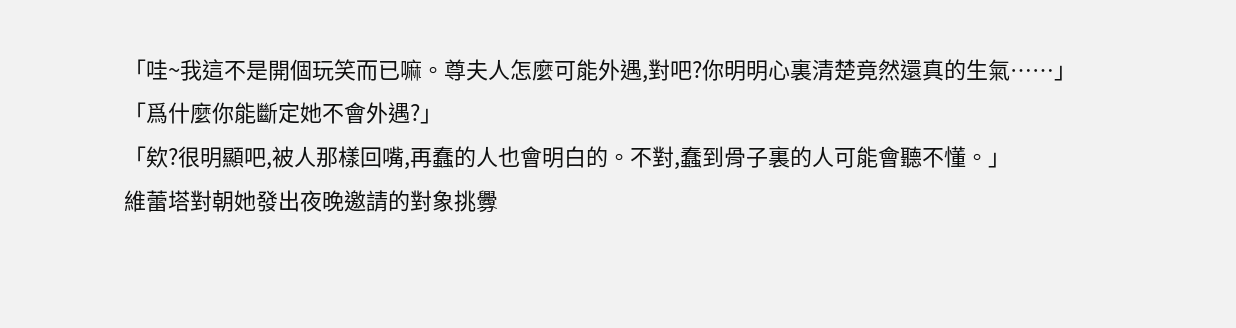「哇~我這不是開個玩笑而已嘛。尊夫人怎麼可能外遇,對吧?你明明心裏清楚竟然還真的生氣……」
「爲什麼你能斷定她不會外遇?」
「欸?很明顯吧,被人那樣回嘴,再蠢的人也會明白的。不對,蠢到骨子裏的人可能會聽不懂。」
維蕾塔對朝她發出夜晚邀請的對象挑釁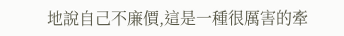地說自己不廉價,這是一種很厲害的牽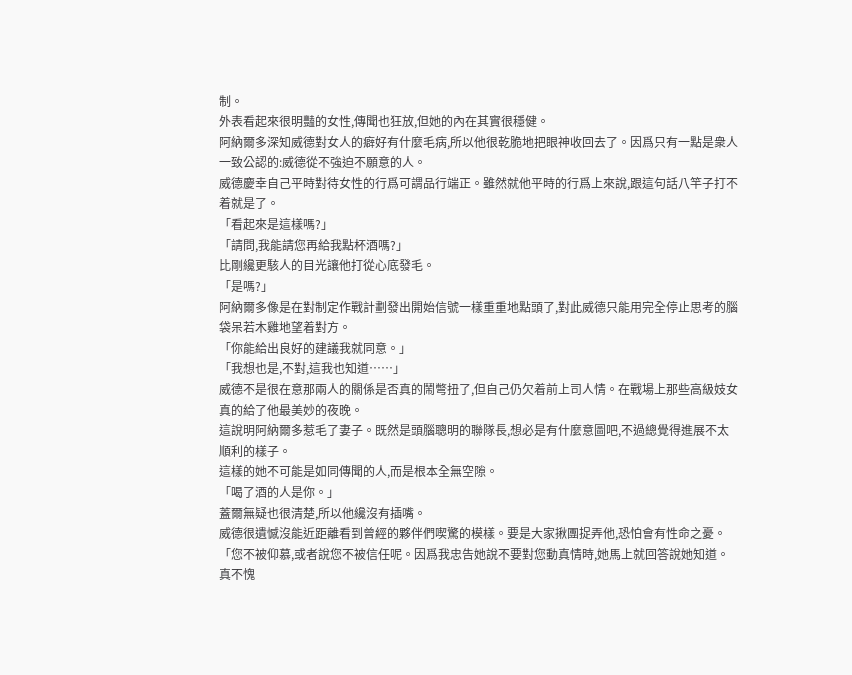制。
外表看起來很明豔的女性,傳聞也狂放,但她的內在其實很穩健。
阿納爾多深知威德對女人的癖好有什麼毛病,所以他很乾脆地把眼神收回去了。因爲只有一點是衆人一致公認的:威德從不強迫不願意的人。
威德慶幸自己平時對待女性的行爲可謂品行端正。雖然就他平時的行爲上來說,跟這句話八竿子打不着就是了。
「看起來是這樣嗎?」
「請問,我能請您再給我點杯酒嗎?」
比剛纔更駭人的目光讓他打從心底發毛。
「是嗎?」
阿納爾多像是在對制定作戰計劃發出開始信號一樣重重地點頭了,對此威德只能用完全停止思考的腦袋呆若木雞地望着對方。
「你能給出良好的建議我就同意。」
「我想也是,不對,這我也知道……」
威德不是很在意那兩人的關係是否真的鬧彆扭了,但自己仍欠着前上司人情。在戰場上那些高級妓女真的給了他最美妙的夜晚。
這說明阿納爾多惹毛了妻子。既然是頭腦聰明的聯隊長,想必是有什麼意圖吧,不過總覺得進展不太順利的樣子。
這樣的她不可能是如同傳聞的人,而是根本全無空隙。
「喝了酒的人是你。」
蓋爾無疑也很清楚,所以他纔沒有插嘴。
威德很遺憾沒能近距離看到曾經的夥伴們喫驚的模樣。要是大家揪團捉弄他,恐怕會有性命之憂。
「您不被仰慕,或者說您不被信任呢。因爲我忠告她說不要對您動真情時,她馬上就回答說她知道。真不愧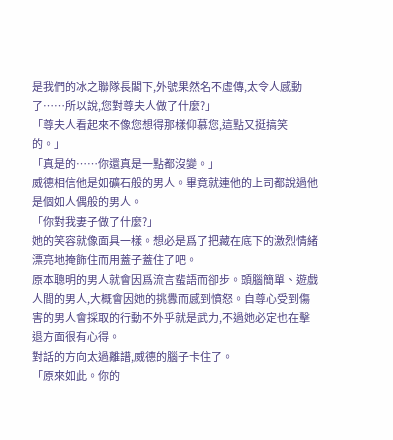是我們的冰之聯隊長閣下,外號果然名不虛傳,太令人感動了……所以說,您對尊夫人做了什麼?」
「尊夫人看起來不像您想得那樣仰慕您,這點又挺搞笑的。」
「真是的……你還真是一點都沒變。」
威德相信他是如礦石般的男人。畢竟就連他的上司都說過他是個如人偶般的男人。
「你對我妻子做了什麼?」
她的笑容就像面具一樣。想必是爲了把藏在底下的激烈情緒漂亮地掩飾住而用蓋子蓋住了吧。
原本聰明的男人就會因爲流言蜚語而卻步。頭腦簡單、遊戲人間的男人,大概會因她的挑釁而感到憤怒。自尊心受到傷害的男人會採取的行動不外乎就是武力,不過她必定也在擊退方面很有心得。
對話的方向太過離譜,威德的腦子卡住了。
「原來如此。你的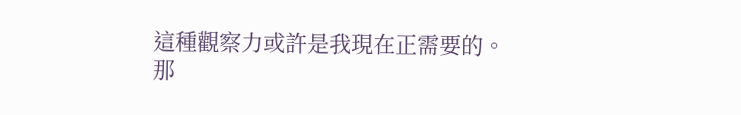這種觀察力或許是我現在正需要的。那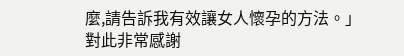麼,請告訴我有效讓女人懷孕的方法。」
對此非常感謝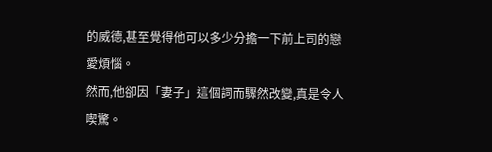的威德,甚至覺得他可以多少分擔一下前上司的戀愛煩惱。
然而,他卻因「妻子」這個詞而驟然改變,真是令人喫驚。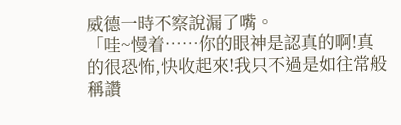威德一時不察說漏了嘴。
「哇~慢着……你的眼神是認真的啊!真的很恐怖,快收起來!我只不過是如往常般稱讚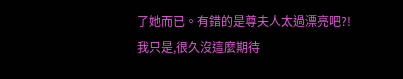了她而已。有錯的是尊夫人太過漂亮吧?!我只是,很久沒這麼期待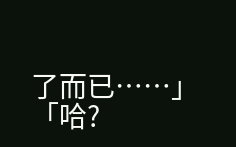了而已……」
「哈?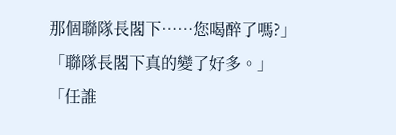那個聯隊長閣下……您喝醉了嗎?」
「聯隊長閣下真的變了好多。」
「任誰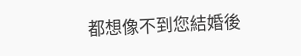都想像不到您結婚後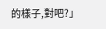的樣子,對吧?」